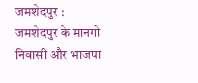जमशेदपुर : जमशेदपुर के मानगो निवासी और भाजपा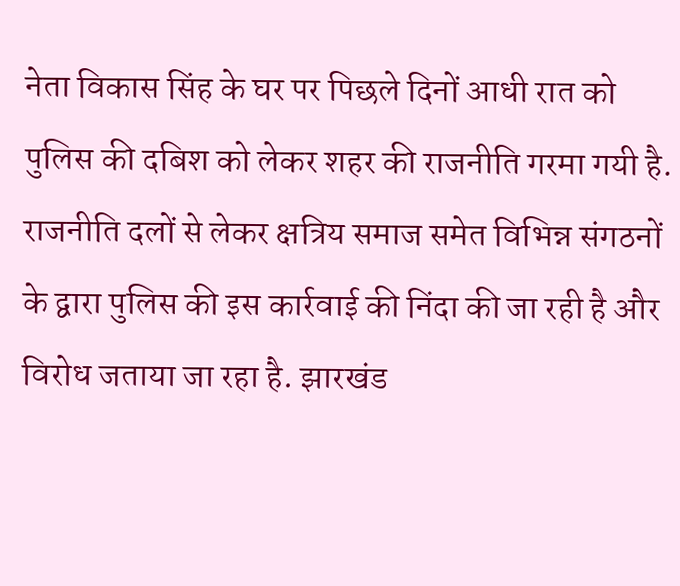नेता विकास सिंह के घर पर पिछले दिनों आधी रात को पुलिस की दबिश को लेकर शहर की राजनीति गरमा गयी है. राजनीति दलों से लेकर क्षत्रिय समाज समेत विभिन्न संगठनों के द्वारा पुलिस की इस कार्रवाई की निंदा की जा रही है और विरोध जताया जा रहा है. झारखंड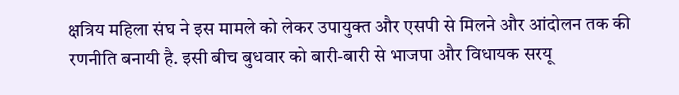क्षत्रिय महिला संघ ने इस मामले को लेकर उपायुक्त और एसपी से मिलने और आंदोलन तक की रणनीति बनायी है. इसी बीच बुधवार को बारी-बारी से भाजपा और विधायक सरयू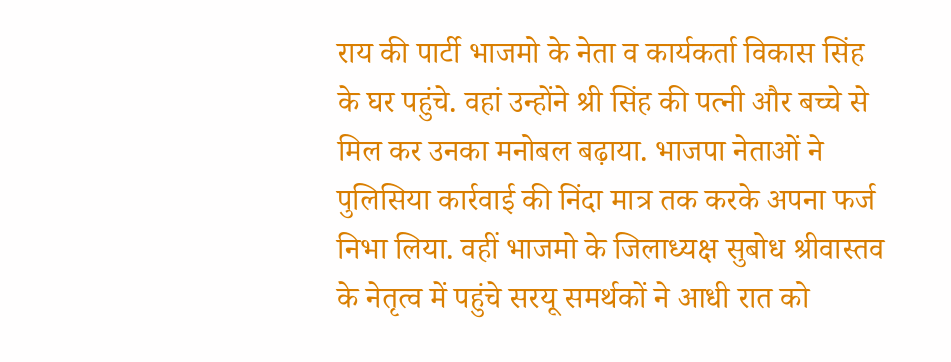राय की पार्टी भाजमो के नेता व कार्यकर्ता विकास सिंह के घर पहुंचे. वहां उन्होंने श्री सिंह की पत्नी और बच्चे से मिल कर उनका मनोबल बढ़ाया. भाजपा नेताओं ने पुलिसिया कार्रवाई की निंदा मात्र तक करके अपना फर्ज निभा लिया. वहीं भाजमो के जिलाध्यक्ष सुबोध श्रीवास्तव के नेतृत्व में पहुंचे सरयू समर्थकों ने आधी रात को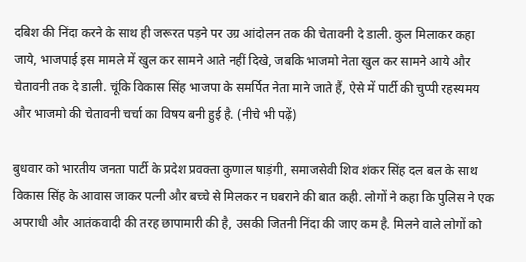दबिश की निंदा करने के साथ ही जरूरत पड़ने पर उग्र आंदोलन तक की चेतावनी दे डाली. कुल मिलाकर कहा जाये, भाजपाई इस मामले में खुल कर सामने आते नहीं दिखे, जबकि भाजमो नेता खुल कर सामने आये और चेतावनी तक दे डाली. चूंकि विकास सिंह भाजपा के समर्पित नेता माने जाते हैं, ऐसे में पार्टी की चुप्पी रहस्यमय और भाजमो की चेतावनी चर्चा का विषय बनी हुई है. (नीचे भी पढ़ें)

बुधवार को भारतीय जनता पार्टी के प्रदेश प्रवक्ता कुणाल षाड़ंगी, समाजसेवी शिव शंकर सिंह दल बल के साथ विकास सिंह के आवास जाकर पत्नी और बच्चे से मिलकर न घबराने की बात कही. लोगों ने कहा कि पुलिस ने एक अपराधी और आतंकवादी की तरह छापामारी की है, उसकी जितनी निंदा की जाए कम है. मिलने वाले लोगों को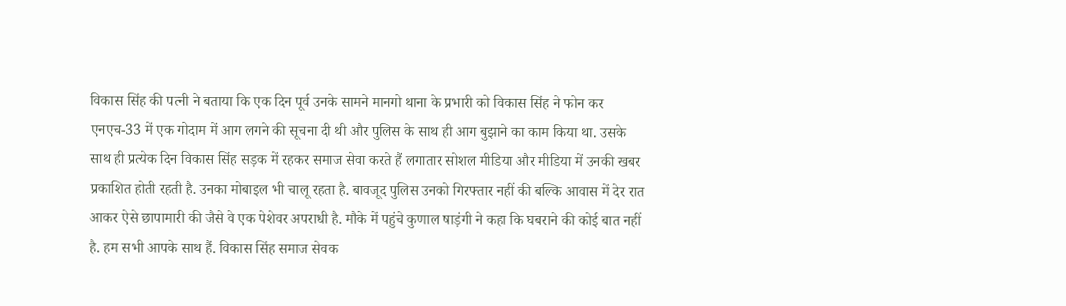विकास सिंह की पत्नी ने बताया कि एक दिन पूर्व उनके सामने मानगो थाना के प्रभारी को विकास सिंह ने फोन कर एनएच-33 में एक गोदाम में आग लगने की सूचना दी थी और पुलिस के साथ ही आग बुझाने का काम किया था. उसके साथ ही प्रत्येक दिन विकास सिंह सड़क में रहकर समाज सेवा करते हैं लगातार सोशल मीडिया और मीडिया में उनकी खबर प्रकाशित होती रहती है. उनका मोबाइल भी चालू रहता है. बावजूद पुलिस उनको गिरफ्तार नहीं की बल्कि आवास में देर रात आकर ऐसे छापामारी की जैसे वे एक पेशेवर अपराधी है. मौके में पहुंचे कुणाल षाड़ंगी ने कहा कि घबराने की कोई बात नहीं है. हम सभी आपके साथ हैं. विकास सिंह समाज सेवक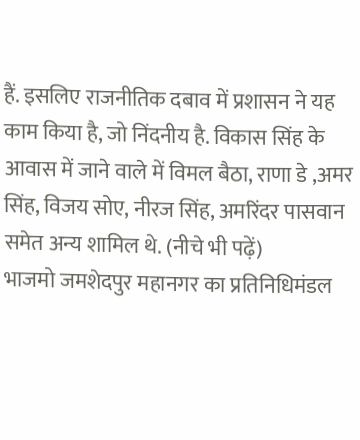हैं. इसलिए राजनीतिक दबाव में प्रशासन ने यह काम किया है, जो निंदनीय है. विकास सिंह के आवास में जाने वाले में विमल बैठा, राणा डे ,अमर सिंह, विजय सोए, नीरज सिंह, अमरिंदर पासवान समेत अन्य शामिल थे. (नीचे भी पढ़ें)
भाजमो जमशेदपुर महानगर का प्रतिनिधिमंडल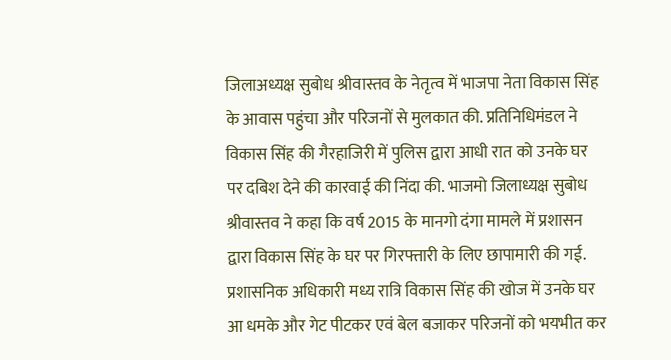जिलाअध्यक्ष सुबोध श्रीवास्तव के नेतृत्व में भाजपा नेता विकास सिंह के आवास पहुंचा और परिजनों से मुलकात की. प्रतिनिधिमंडल ने विकास सिंह की गैरहाजिरी में पुलिस द्वारा आधी रात को उनके घर पर दबिश देने की कारवाई की निंदा की. भाजमो जिलाध्यक्ष सुबोध श्रीवास्तव ने कहा कि वर्ष 2015 के मानगो दंगा मामले में प्रशासन द्वारा विकास सिंह के घर पर गिरफ्तारी के लिए छापामारी की गई. प्रशासनिक अधिकारी मध्य रात्रि विकास सिंह की खोज में उनके घर आ धमके और गेट पीटकर एवं बेल बजाकर परिजनों को भयभीत कर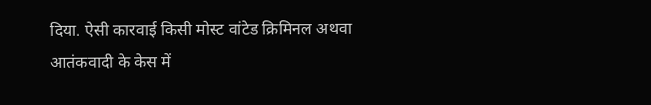दिया. ऐसी कारवाई किसी मोस्ट वांटेड क्रिमिनल अथवा आतंकवादी के केस में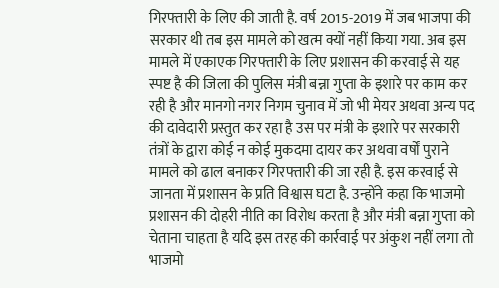गिरफ्तारी के लिए की जाती है. वर्ष 2015-2019 में जब भाजपा की सरकार थी तब इस मामले को खत्म क्यों नहीं किया गया. अब इस मामले में एकाएक गिरफ्तारी के लिए प्रशासन की करवाई से यह स्पष्ट है की जिला की पुलिस मंत्री बन्ना गुप्ता के इशारे पर काम कर रही है और मानगो नगर निगम चुनाव में जो भी मेयर अथवा अन्य पद की दावेदारी प्रस्तुत कर रहा है उस पर मंत्री के इशारे पर सरकारी तंत्रों के द्वारा कोई न कोई मुकदमा दायर कर अथवा वर्षों पुराने मामले को ढाल बनाकर गिरफ्तारी की जा रही है. इस करवाई से जानता में प्रशासन के प्रति विश्वास घटा है. उन्होंने कहा कि भाजमो प्रशासन की दोहरी नीति का विरोध करता है और मंत्री बन्ना गुप्ता को चेताना चाहता है यदि इस तरह की कार्रवाई पर अंकुश नहीं लगा तो भाजमो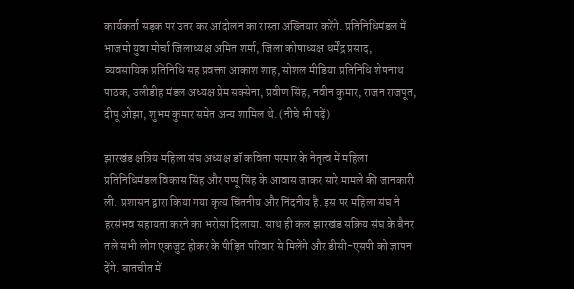कार्यकर्ता सड़क पर उतर कर आंदोलन का रास्ता अख्तियार करेंगे. प्रतिनिधिमंडल में भाजमो युवा मोर्चा जिलाध्यक्ष अमित शर्मा, जिला कोषाध्यक्ष धर्मेंद्र प्रसाद, व्यवसायिक प्रतिनिधि सह प्रवक्ता आकाश शाह, सोशल मीडिया प्रतिनिधि शेषनाथ पाठक, उलीडीह मंडल अध्यक्ष प्रेम सक्सेना, प्रवीण सिंह, नवीन कुमार, राजन राजपूत, दीपू ओझा, शुभम कुमार समेत अन्य शामिल थे. (नीचे भी पढ़ें)

झारखंड क्षत्रिय महिला संघ अध्यक्ष डॉ कविता परमार के नेतृत्व में महिला प्रतिनिधिमंडल विकास सिंह और पप्पू सिंह के आवास जाकर सारे मामले की जानकारी ली. प्रशासन द्वारा किया गया कृत्य चिंतनीय और निंदनीय है. इस पर महिला संघ ने हरसंभव सहायता करने का भरोसा दिलाया. साथ ही कल झारखंड सक्रिय संघ के बैनर तले सभी लोग एकजुट होकर के पीड़ित परिवार से मिलेंगे और डीसी-एसपी को ज्ञापन देंगे. बातचीत में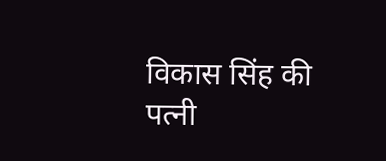विकास सिंह की पत्नी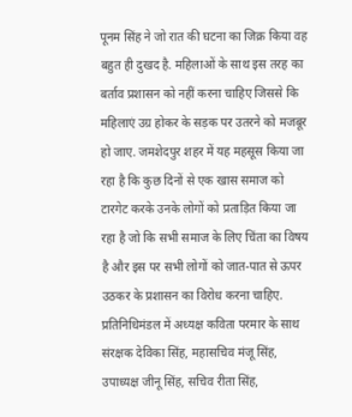पूनम सिंह ने जो रात की घटना का जिक्र किया वह बहुत ही दुखद है. महिलाओं के साथ इस तरह का बर्ताव प्रशासन को नहीं करना चाहिए जिससे कि महिलाएं उग्र होकर के सड़क पर उतरने को मजबूर हो जाए. जमशेदपुर शहर में यह महसूस किया जा रहा है कि कुछ दिनों से एक खास समाज को टारगेट करके उनके लोगों को प्रताड़ित किया जा रहा है जो कि सभी समाज के लिए चिंता का विषय है और इस पर सभी लोगों को जात-पात से ऊपर उठकर के प्रशासन का विरोध करना चाहिए. प्रतिनिधिमंडल में अध्यक्ष कविता परमार के साथ संरक्षक देविका सिंह, महासचिव मंजू सिंह, उपाध्यक्ष जीनू सिंह, सचिव रीता सिंह,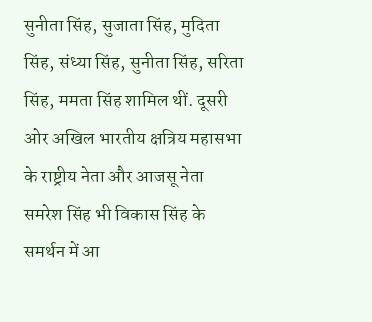सुनीता सिंह, सुजाता सिंह, मुदिता सिंह, संध्या सिंह, सुनीता सिंह, सरिता सिंह, ममता सिंह शामिल थीं. दूसरी ओर अखिल भारतीय क्षत्रिय महासभा के राष्ट्रीय नेता और आजसू नेता समरेश सिंह भी विकास सिंह के समर्थन में आ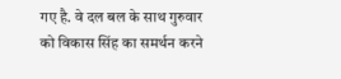गए है. वे दल बल के साथ गुरुवार को विकास सिंह का समर्थन करने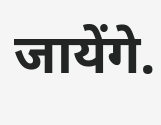जायेंगे.